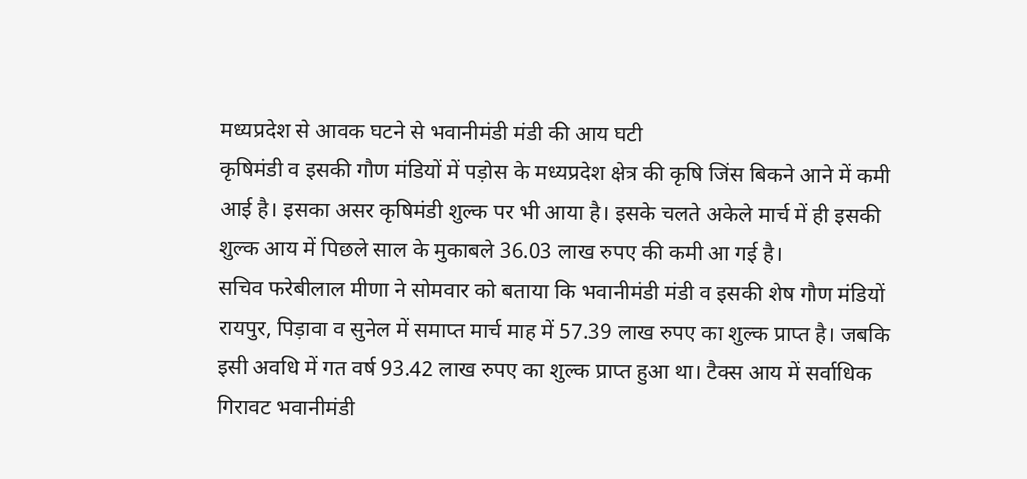मध्यप्रदेश से आवक घटने से भवानीमंडी मंडी की आय घटी
कृषिमंडी व इसकी गौण मंडियों में पड़ोस के मध्यप्रदेश क्षेत्र की कृषि जिंस बिकने आने में कमी आई है। इसका असर कृषिमंडी शुल्क पर भी आया है। इसके चलते अकेले मार्च में ही इसकी शुल्क आय में पिछले साल के मुकाबले 36.03 लाख रुपए की कमी आ गई है।
सचिव फरेबीलाल मीणा ने सोमवार को बताया कि भवानीमंडी मंडी व इसकी शेष गौण मंडियों रायपुर, पिड़ावा व सुनेल में समाप्त मार्च माह में 57.39 लाख रुपए का शुल्क प्राप्त है। जबकि इसी अवधि में गत वर्ष 93.42 लाख रुपए का शुल्क प्राप्त हुआ था। टैक्स आय में सर्वाधिक गिरावट भवानीमंडी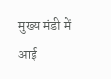मुख्य मंडी में आई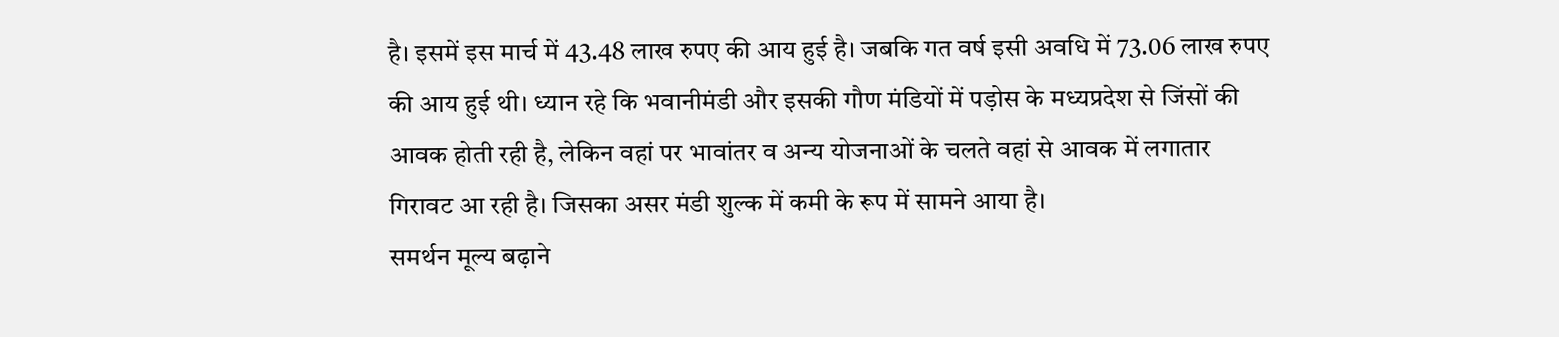है। इसमें इस मार्च में 43.48 लाख रुपए की आय हुई है। जबकि गत वर्ष इसी अवधि में 73.06 लाख रुपए की आय हुई थी। ध्यान रहे कि भवानीमंडी और इसकी गौण मंडियों में पड़ोस के मध्यप्रदेश से जिंसों की आवक होती रही है, लेकिन वहां पर भावांतर व अन्य योजनाओं के चलते वहां से आवक में लगातार गिरावट आ रही है। जिसका असर मंडी शुल्क में कमी के रूप में सामने आया है।
समर्थन मूल्य बढ़ाने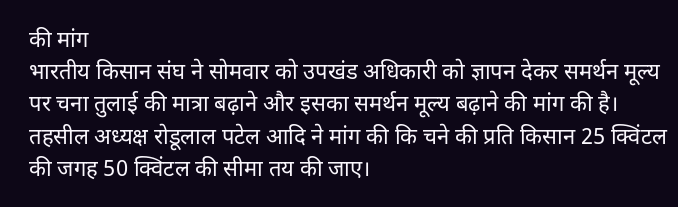की मांग
भारतीय किसान संघ ने सोमवार को उपखंड अधिकारी को ज्ञापन देकर समर्थन मूल्य पर चना तुलाई की मात्रा बढ़ाने और इसका समर्थन मूल्य बढ़ाने की मांग की है। तहसील अध्यक्ष रोडूलाल पटेल आदि ने मांग की कि चने की प्रति किसान 25 क्विंटल की जगह 50 क्विंटल की सीमा तय की जाए।